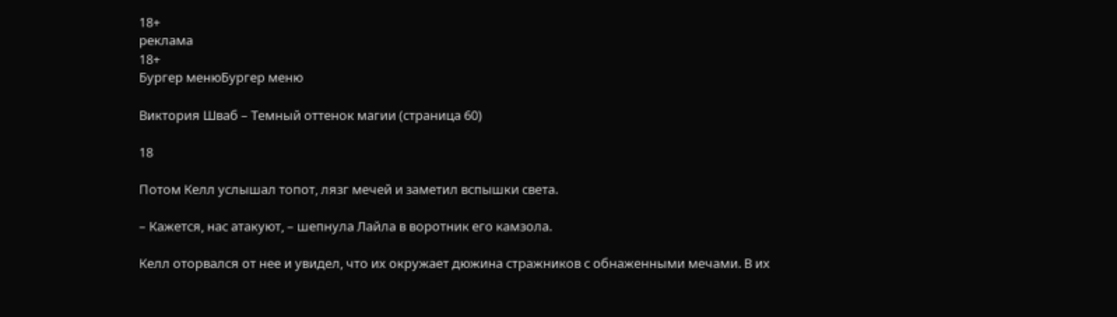18+
реклама
18+
Бургер менюБургер меню

Виктория Шваб – Темный оттенок магии (страница 60)

18

Потом Келл услышал топот, лязг мечей и заметил вспышки света.

– Кажется, нас атакуют, – шепнула Лайла в воротник его камзола.

Келл оторвался от нее и увидел, что их окружает дюжина стражников с обнаженными мечами. В их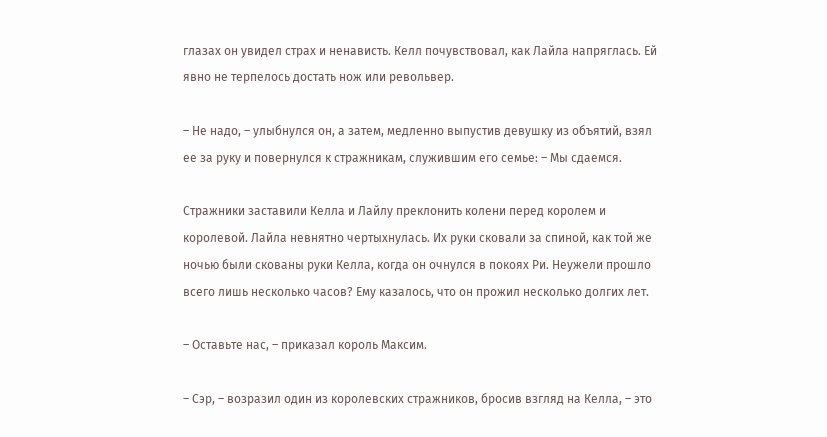глазах он увидел страх и ненависть. Келл почувствовал, как Лайла напряглась. Ей явно не терпелось достать нож или револьвер.

– Не надо, – улыбнулся он, а затем, медленно выпустив девушку из объятий, взял ее за руку и повернулся к стражникам, служившим его семье: – Мы сдаемся.

Стражники заставили Келла и Лайлу преклонить колени перед королем и королевой. Лайла невнятно чертыхнулась. Их руки сковали за спиной, как той же ночью были скованы руки Келла, когда он очнулся в покоях Ри. Неужели прошло всего лишь несколько часов? Ему казалось, что он прожил несколько долгих лет.

– Оставьте нас, – приказал король Максим.

– Сэр, – возразил один из королевских стражников, бросив взгляд на Келла, – это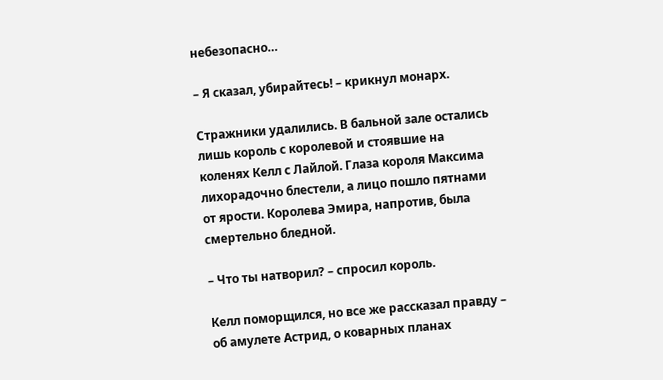небезопасно…

– Я сказал, убирайтесь! – крикнул монарх.

Стражники удалились. В бальной зале остались лишь король с королевой и стоявшие на коленях Келл с Лайлой. Глаза короля Максима лихорадочно блестели, а лицо пошло пятнами от ярости. Королева Эмира, напротив, была смертельно бледной.

– Что ты натворил? – спросил король.

Келл поморщился, но все же рассказал правду – об амулете Астрид, о коварных планах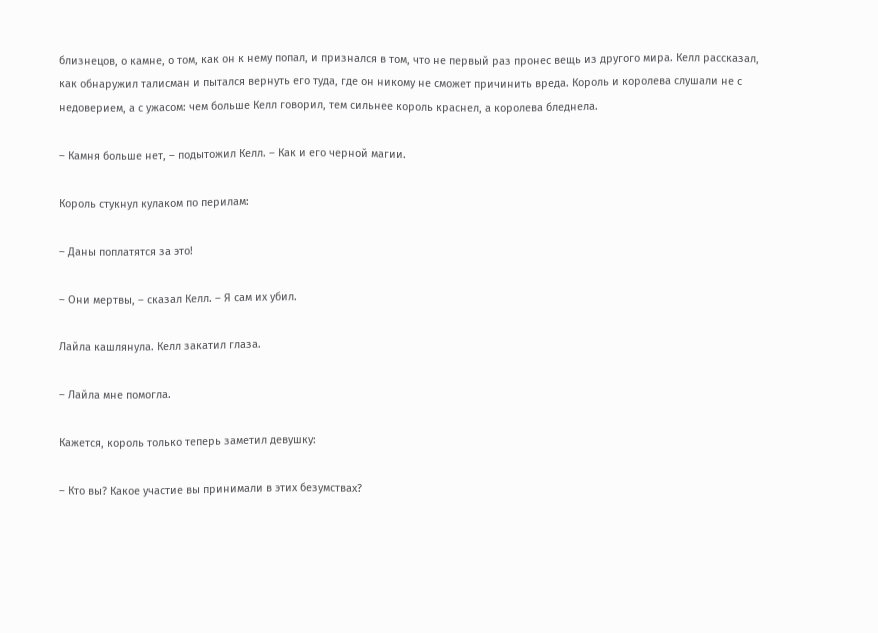близнецов, о камне, о том, как он к нему попал, и признался в том, что не первый раз пронес вещь из другого мира. Келл рассказал, как обнаружил талисман и пытался вернуть его туда, где он никому не сможет причинить вреда. Король и королева слушали не с недоверием, а с ужасом: чем больше Келл говорил, тем сильнее король краснел, а королева бледнела.

– Камня больше нет, – подытожил Келл. – Как и его черной магии.

Король стукнул кулаком по перилам:

– Даны поплатятся за это!

– Они мертвы, – сказал Келл. – Я сам их убил.

Лайла кашлянула. Келл закатил глаза.

– Лайла мне помогла.

Кажется, король только теперь заметил девушку:

– Кто вы? Какое участие вы принимали в этих безумствах?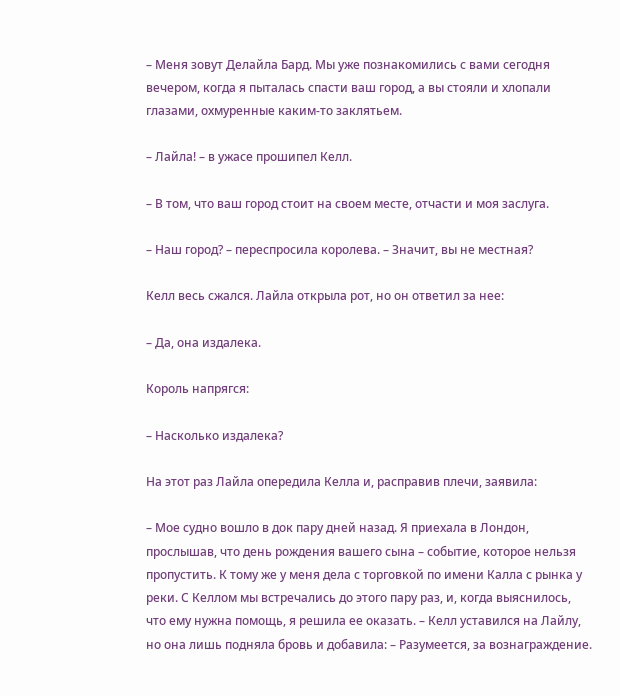– Меня зовут Делайла Бард. Мы уже познакомились с вами сегодня вечером, когда я пыталась спасти ваш город, а вы стояли и хлопали глазами, охмуренные каким-то заклятьем.

– Лайла! – в ужасе прошипел Келл.

– В том, что ваш город стоит на своем месте, отчасти и моя заслуга.

– Наш город? – переспросила королева. – Значит, вы не местная?

Келл весь сжался. Лайла открыла рот, но он ответил за нее:

– Да, она издалека.

Король напрягся:

– Насколько издалека?

На этот раз Лайла опередила Келла и, расправив плечи, заявила:

– Мое судно вошло в док пару дней назад. Я приехала в Лондон, прослышав, что день рождения вашего сына – событие, которое нельзя пропустить. К тому же у меня дела с торговкой по имени Калла с рынка у реки. С Келлом мы встречались до этого пару раз, и, когда выяснилось, что ему нужна помощь, я решила ее оказать. – Келл уставился на Лайлу, но она лишь подняла бровь и добавила: – Разумеется, за вознаграждение.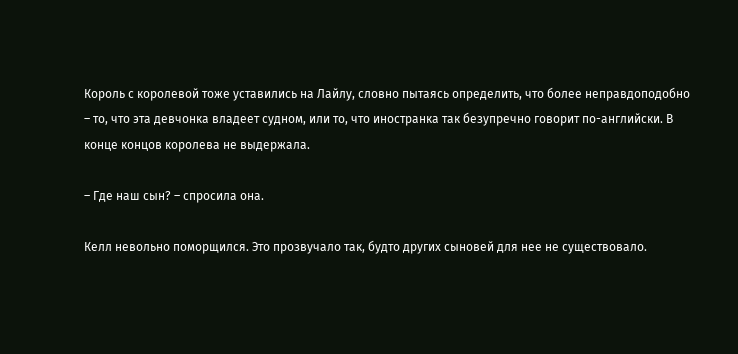Король с королевой тоже уставились на Лайлу, словно пытаясь определить, что более неправдоподобно – то, что эта девчонка владеет судном, или то, что иностранка так безупречно говорит по-английски. В конце концов королева не выдержала.

– Где наш сын? – спросила она.

Келл невольно поморщился. Это прозвучало так, будто других сыновей для нее не существовало.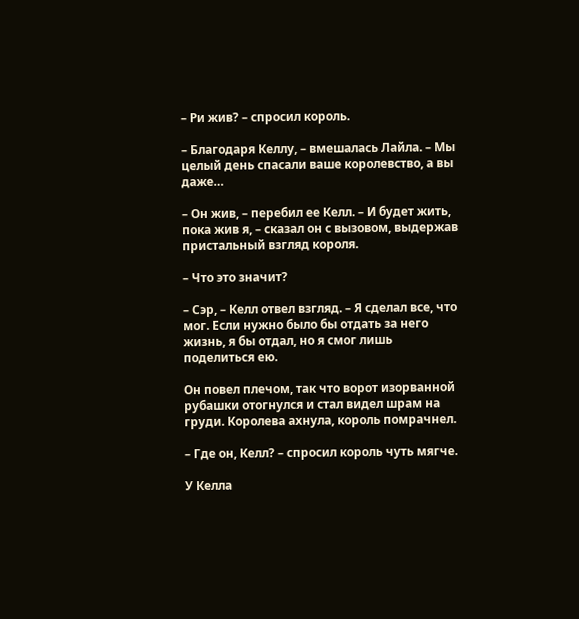– Ри жив? – спросил король.

– Благодаря Келлу, – вмешалась Лайла. – Мы целый день спасали ваше королевство, а вы даже…

– Он жив, – перебил ее Келл. – И будет жить, пока жив я, – сказал он с вызовом, выдержав пристальный взгляд короля.

– Что это значит?

– Сэр, – Келл отвел взгляд. – Я сделал все, что мог. Если нужно было бы отдать за него жизнь, я бы отдал, но я смог лишь поделиться ею.

Он повел плечом, так что ворот изорванной рубашки отогнулся и стал видел шрам на груди. Королева ахнула, король помрачнел.

– Где он, Келл? – спросил король чуть мягче.

У Келла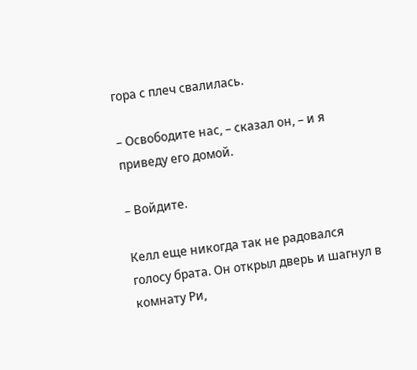гора с плеч свалилась.

– Освободите нас, – сказал он, – и я приведу его домой.

– Войдите.

Келл еще никогда так не радовался голосу брата. Он открыл дверь и шагнул в комнату Ри,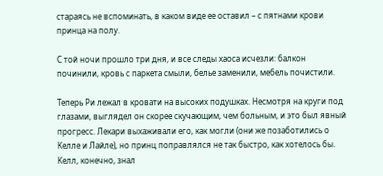стараясь не вспоминать, в каком виде ее оставил – с пятнами крови принца на полу.

С той ночи прошло три дня, и все следы хаоса исчезли: балкон починили, кровь с паркета смыли, белье заменили, мебель почистили.

Теперь Ри лежал в кровати на высоких подушках. Несмотря на круги под глазами, выглядел он скорее скучающим, чем больным, и это был явный прогресс. Лекари выхаживали его, как могли (они же позаботились о Келле и Лайле), но принц поправлялся не так быстро, как хотелось бы. Келл, конечно, знал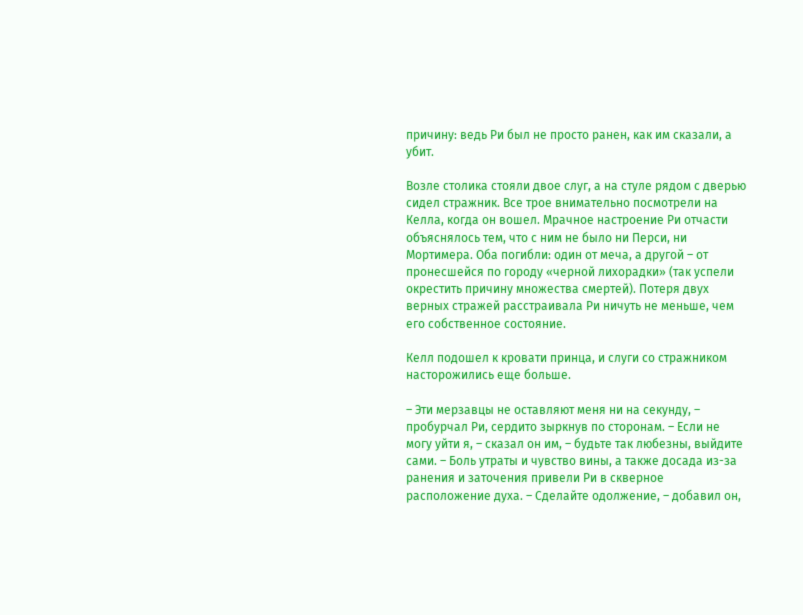причину: ведь Ри был не просто ранен, как им сказали, а убит.

Возле столика стояли двое слуг, а на стуле рядом с дверью сидел стражник. Все трое внимательно посмотрели на Келла, когда он вошел. Мрачное настроение Ри отчасти объяснялось тем, что с ним не было ни Перси, ни Мортимера. Оба погибли: один от меча, а другой – от пронесшейся по городу «черной лихорадки» (так успели окрестить причину множества смертей). Потеря двух верных стражей расстраивала Ри ничуть не меньше, чем его собственное состояние.

Келл подошел к кровати принца, и слуги со стражником насторожились еще больше.

– Эти мерзавцы не оставляют меня ни на секунду, – пробурчал Ри, сердито зыркнув по сторонам. – Если не могу уйти я, – сказал он им, – будьте так любезны, выйдите сами. – Боль утраты и чувство вины, а также досада из-за ранения и заточения привели Ри в скверное расположение духа. – Сделайте одолжение, – добавил он,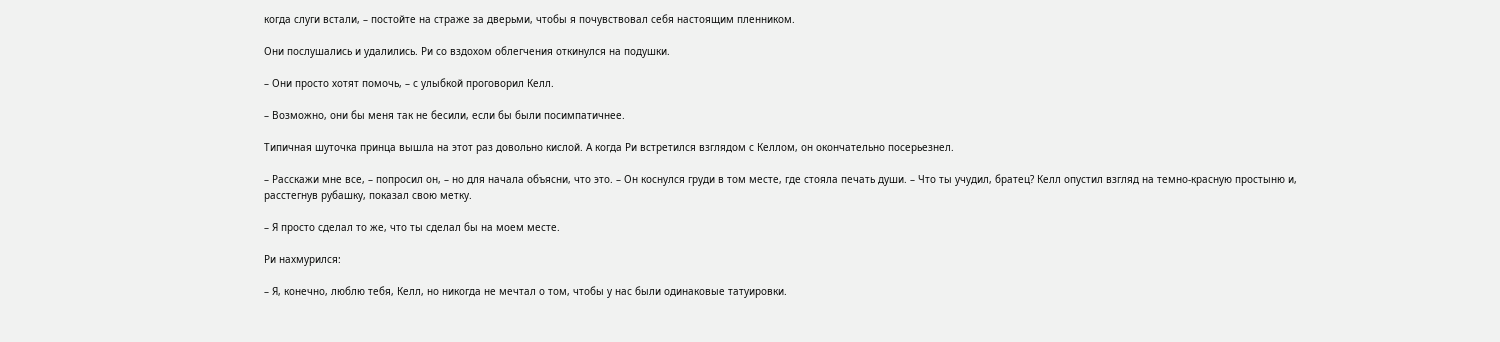когда слуги встали, – постойте на страже за дверьми, чтобы я почувствовал себя настоящим пленником.

Они послушались и удалились. Ри со вздохом облегчения откинулся на подушки.

– Они просто хотят помочь, – с улыбкой проговорил Келл.

– Возможно, они бы меня так не бесили, если бы были посимпатичнее.

Типичная шуточка принца вышла на этот раз довольно кислой. А когда Ри встретился взглядом с Келлом, он окончательно посерьезнел.

– Расскажи мне все, – попросил он, – но для начала объясни, что это. – Он коснулся груди в том месте, где стояла печать души. – Что ты учудил, братец? Келл опустил взгляд на темно-красную простыню и, расстегнув рубашку, показал свою метку.

– Я просто сделал то же, что ты сделал бы на моем месте.

Ри нахмурился:

– Я, конечно, люблю тебя, Келл, но никогда не мечтал о том, чтобы у нас были одинаковые татуировки.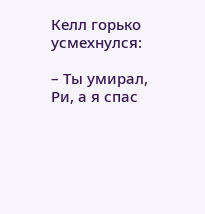Келл горько усмехнулся:

– Ты умирал, Ри, а я спас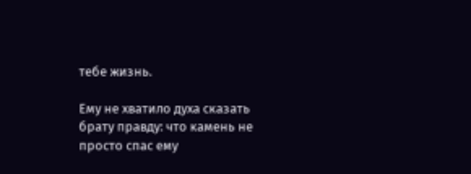тебе жизнь.

Ему не хватило духа сказать брату правду: что камень не просто спас ему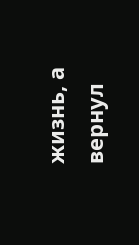жизнь, а вернул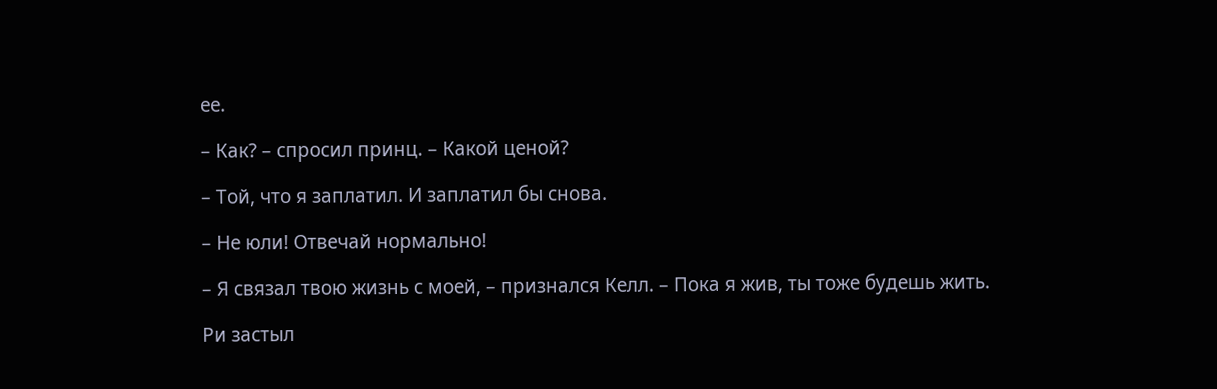ее.

– Как? – спросил принц. – Какой ценой?

– Той, что я заплатил. И заплатил бы снова.

– Не юли! Отвечай нормально!

– Я связал твою жизнь с моей, – признался Келл. – Пока я жив, ты тоже будешь жить.

Ри застыл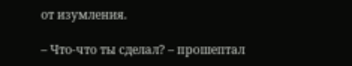от изумления.

– Что-что ты сделал? – прошептал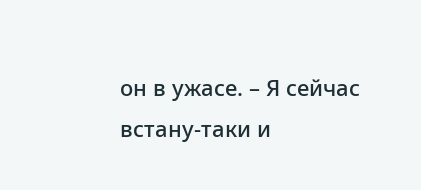он в ужасе. – Я сейчас встану-таки и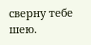сверну тебе шею.